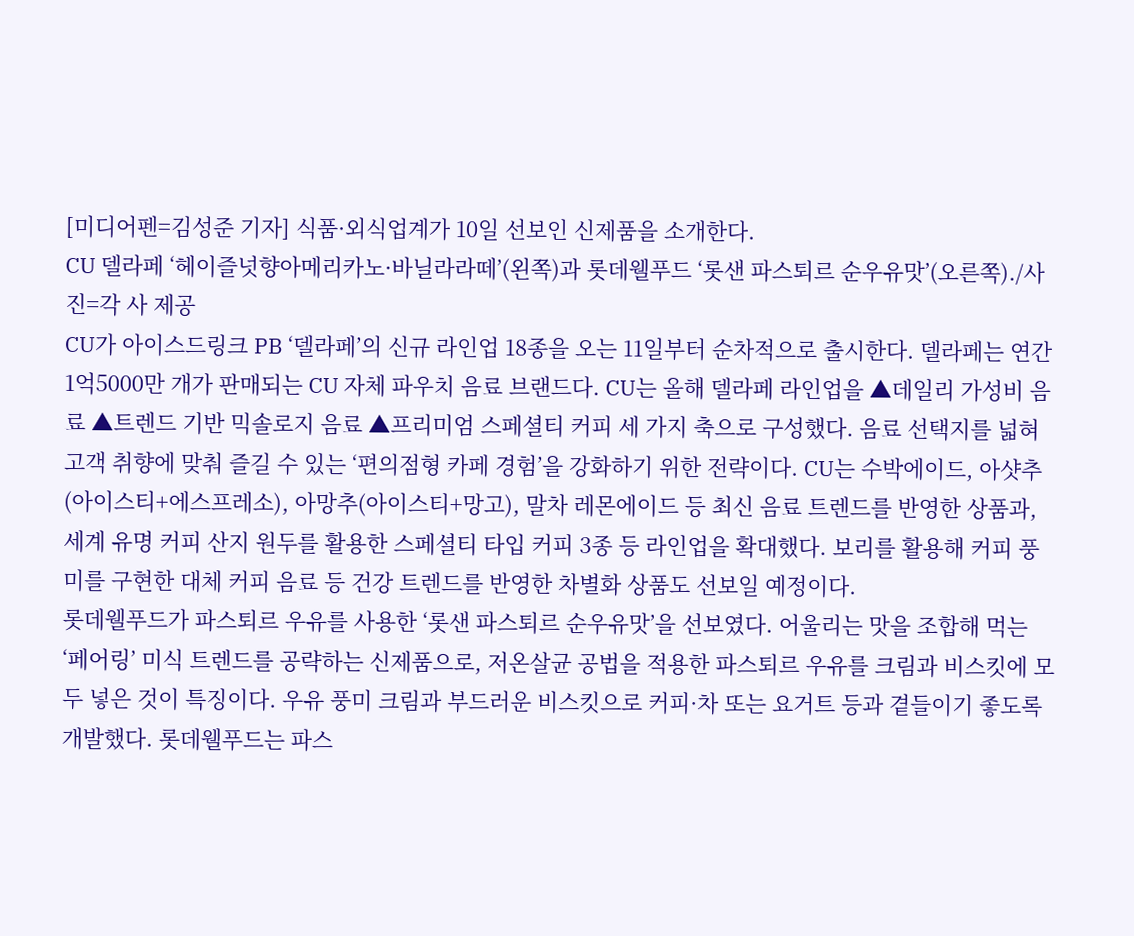[미디어펜=김성준 기자] 식품·외식업계가 10일 선보인 신제품을 소개한다.
CU 델라페 ‘헤이즐넛향아메리카노·바닐라라떼’(왼쪽)과 롯데웰푸드 ‘롯샌 파스퇴르 순우유맛’(오른쪽)./사진=각 사 제공
CU가 아이스드링크 PB ‘델라페’의 신규 라인업 18종을 오는 11일부터 순차적으로 출시한다. 델라페는 연간 1억5000만 개가 판매되는 CU 자체 파우치 음료 브랜드다. CU는 올해 델라페 라인업을 ▲데일리 가성비 음료 ▲트렌드 기반 믹솔로지 음료 ▲프리미엄 스페셜티 커피 세 가지 축으로 구성했다. 음료 선택지를 넓혀 고객 취향에 맞춰 즐길 수 있는 ‘편의점형 카페 경험’을 강화하기 위한 전략이다. CU는 수박에이드, 아샷추(아이스티+에스프레소), 아망추(아이스티+망고), 말차 레몬에이드 등 최신 음료 트렌드를 반영한 상품과, 세계 유명 커피 산지 원두를 활용한 스페셜티 타입 커피 3종 등 라인업을 확대했다. 보리를 활용해 커피 풍미를 구현한 대체 커피 음료 등 건강 트렌드를 반영한 차별화 상품도 선보일 예정이다.
롯데웰푸드가 파스퇴르 우유를 사용한 ‘롯샌 파스퇴르 순우유맛’을 선보였다. 어울리는 맛을 조합해 먹는 ‘페어링’ 미식 트렌드를 공략하는 신제품으로, 저온살균 공법을 적용한 파스퇴르 우유를 크림과 비스킷에 모두 넣은 것이 특징이다. 우유 풍미 크림과 부드러운 비스킷으로 커피·차 또는 요거트 등과 곁들이기 좋도록 개발했다. 롯데웰푸드는 파스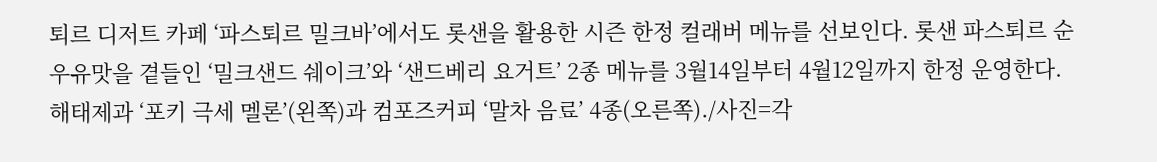퇴르 디저트 카페 ‘파스퇴르 밀크바’에서도 롯샌을 활용한 시즌 한정 컬래버 메뉴를 선보인다. 롯샌 파스퇴르 순우유맛을 곁들인 ‘밀크샌드 쉐이크’와 ‘샌드베리 요거트’ 2종 메뉴를 3월14일부터 4월12일까지 한정 운영한다.
해태제과 ‘포키 극세 멜론’(왼쪽)과 컴포즈커피 ‘말차 음료’ 4종(오른쪽)./사진=각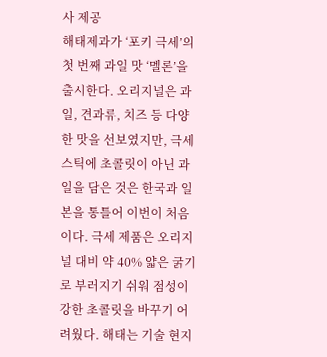사 제공
해태제과가 ‘포키 극세’의 첫 번째 과일 맛 ‘멜론’을 출시한다. 오리지널은 과일, 견과류, 치즈 등 다양한 맛을 선보였지만, 극세 스틱에 초콜릿이 아닌 과일을 담은 것은 한국과 일본을 통틀어 이번이 처음이다. 극세 제품은 오리지널 대비 약 40% 얇은 굵기로 부러지기 쉬워 점성이 강한 초콜릿을 바꾸기 어려웠다. 해태는 기술 현지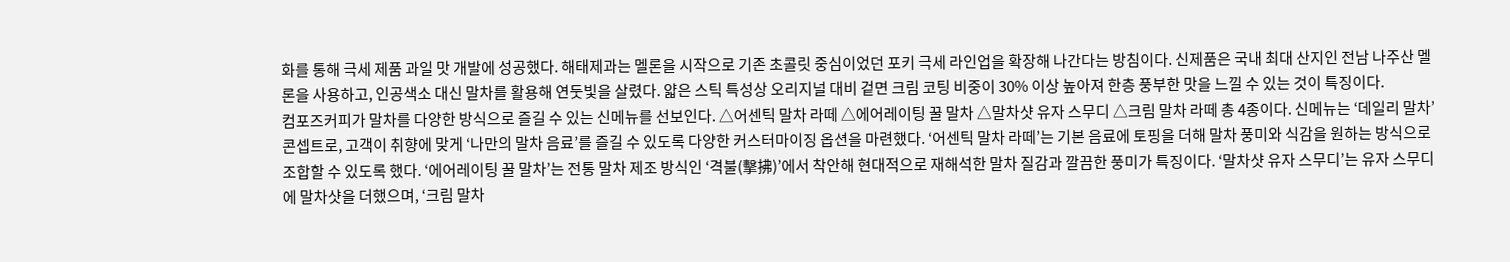화를 통해 극세 제품 과일 맛 개발에 성공했다. 해태제과는 멜론을 시작으로 기존 초콜릿 중심이었던 포키 극세 라인업을 확장해 나간다는 방침이다. 신제품은 국내 최대 산지인 전남 나주산 멜론을 사용하고, 인공색소 대신 말차를 활용해 연둣빛을 살렸다. 얇은 스틱 특성상 오리지널 대비 겉면 크림 코팅 비중이 30% 이상 높아져 한층 풍부한 맛을 느낄 수 있는 것이 특징이다.
컴포즈커피가 말차를 다양한 방식으로 즐길 수 있는 신메뉴를 선보인다. △어센틱 말차 라떼 △에어레이팅 꿀 말차 △말차샷 유자 스무디 △크림 말차 라떼 총 4종이다. 신메뉴는 ‘데일리 말차’ 콘셉트로, 고객이 취향에 맞게 ‘나만의 말차 음료’를 즐길 수 있도록 다양한 커스터마이징 옵션을 마련했다. ‘어센틱 말차 라떼’는 기본 음료에 토핑을 더해 말차 풍미와 식감을 원하는 방식으로 조합할 수 있도록 했다. ‘에어레이팅 꿀 말차’는 전통 말차 제조 방식인 ‘격불(擊拂)’에서 착안해 현대적으로 재해석한 말차 질감과 깔끔한 풍미가 특징이다. ‘말차샷 유자 스무디’는 유자 스무디에 말차샷을 더했으며, ‘크림 말차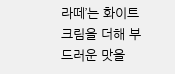라떼’는 화이트 크림을 더해 부드러운 맛을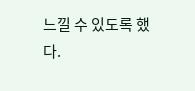느낄 수 있도록 했다.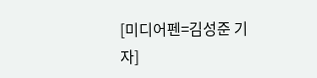[미디어펜=김성준 기자]